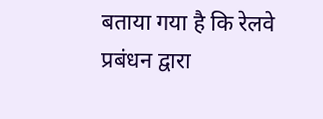बताया गया है कि रेलवे प्रबंधन द्वारा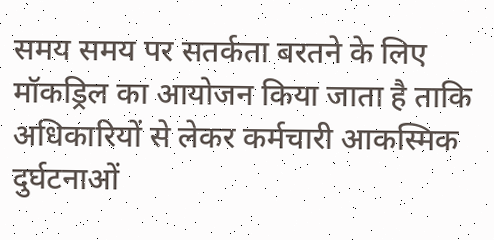समय समय पर सतर्कता बरतने के लिए मॉकड्रिल का आयोजन किया जाता है ताकि अधिकारियों से लेकर कर्मचारी आकस्मिक दुर्घटनाओं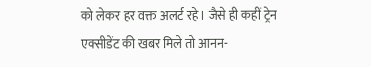को लेकर हर वक्त अलर्ट रहे। जैसे ही कहीं ट्रेन एक्सीडेंट की खबर मिले तो आनन-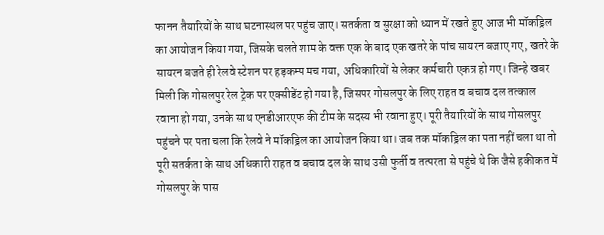फानन तैयारियों के साथ घटनास्थल पर पहुंच जाए। सतर्कता व सुरक्षा को ध्यान में रखते हुए आज भी मॉकड्रिल का आयोजन किया गया, जिसके चलते शाम के वक्त एक के बाद एक खतरे के पांच सायरन बजाए गए, खतरे के सायरन बजते ही रेलवे स्टेशन पर हड़कम्प मच गया, अधिकारियों से लेकर कर्मचारी एकत्र हो गए। जिन्हे खबर मिली कि गोसलपुर रेल ट्रेक पर एक्सीडेंट हो गया है, जिसपर गोसलपुर के लिए राहत व बचाव दल तत्काल रवाना हो गया, उनके साथ एनडीआरएफ की टीम के सदस्य भी रवाना हुए। पूरी तैयारियों के साथ गोसलपुर पहुंचने पर पता चला कि रेलवे ने मॉकड्रिल का आयोजन किया था। जब तक मॉकड्रिल का पता नहीं चला था तो पूरी सतर्कता के साथ अधिकारी राहत व बचाव दल के साथ उसी फुर्ती व तत्परता से पहुंचे थे कि जैसे हकीकत में गोसलपुर के पास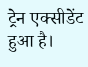ट्रेन एक्सीडेंट हुआ है।